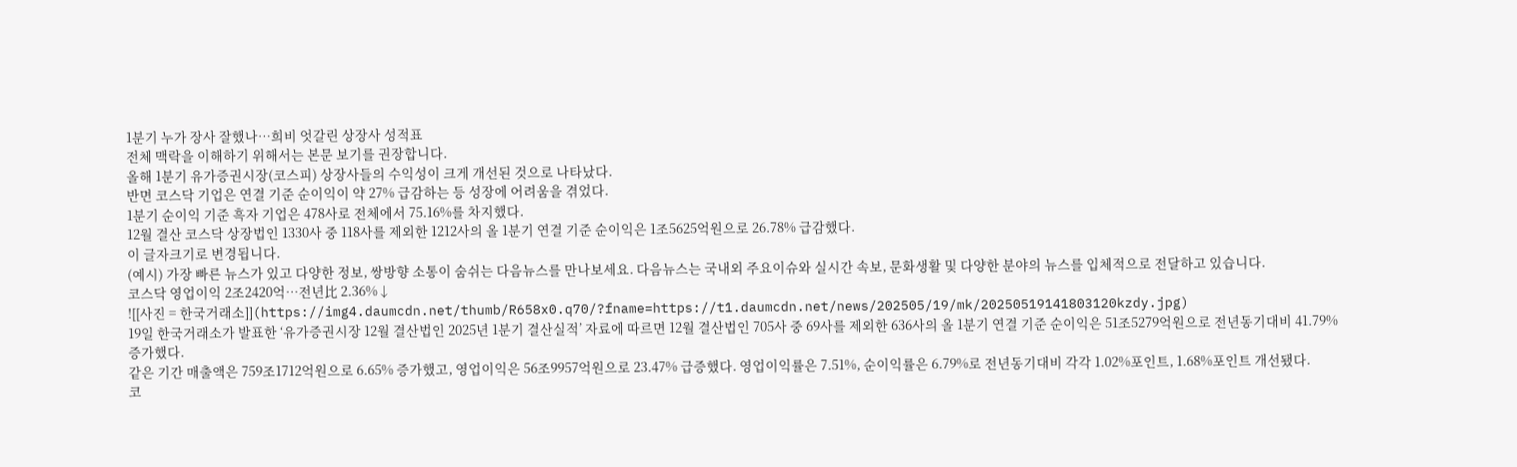1분기 누가 장사 잘했나…희비 엇갈린 상장사 성적표
전체 맥락을 이해하기 위해서는 본문 보기를 권장합니다.
올해 1분기 유가증권시장(코스피) 상장사들의 수익성이 크게 개선된 것으로 나타났다.
반면 코스닥 기업은 연결 기준 순이익이 약 27% 급감하는 등 성장에 어려움을 겪었다.
1분기 순이익 기준 흑자 기업은 478사로 전체에서 75.16%를 차지했다.
12월 결산 코스닥 상장법인 1330사 중 118사를 제외한 1212사의 올 1분기 연결 기준 순이익은 1조5625억원으로 26.78% 급감했다.
이 글자크기로 변경됩니다.
(예시) 가장 빠른 뉴스가 있고 다양한 정보, 쌍방향 소통이 숨쉬는 다음뉴스를 만나보세요. 다음뉴스는 국내외 주요이슈와 실시간 속보, 문화생활 및 다양한 분야의 뉴스를 입체적으로 전달하고 있습니다.
코스닥 영업이익 2조2420억…전년比 2.36%↓
![[사진 = 한국거래소]](https://img4.daumcdn.net/thumb/R658x0.q70/?fname=https://t1.daumcdn.net/news/202505/19/mk/20250519141803120kzdy.jpg)
19일 한국거래소가 발표한 ‘유가증권시장 12월 결산법인 2025년 1분기 결산실적’ 자료에 따르면 12월 결산법인 705사 중 69사를 제외한 636사의 올 1분기 연결 기준 순이익은 51조5279억원으로 전년동기대비 41.79% 증가했다.
같은 기간 매출액은 759조1712억원으로 6.65% 증가했고, 영업이익은 56조9957억원으로 23.47% 급증했다. 영업이익률은 7.51%, 순이익률은 6.79%로 전년동기대비 각각 1.02%포인트, 1.68%포인트 개선됐다.
코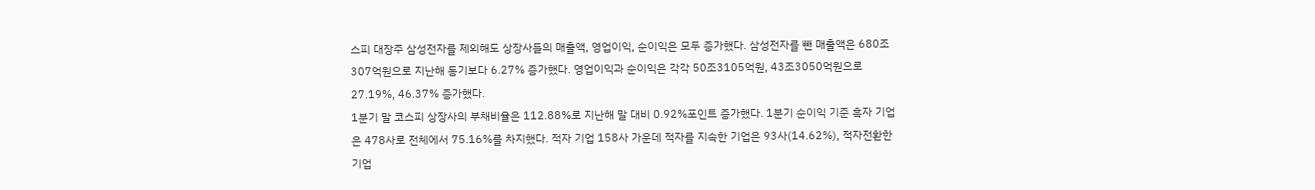스피 대장주 삼성전자를 제외해도 상장사들의 매출액, 영업이익, 순이익은 모두 증가했다. 삼성전자를 뺀 매출액은 680조307억원으로 지난해 동기보다 6.27% 증가했다. 영업이익과 순이익은 각각 50조3105억원, 43조3050억원으로 27.19%, 46.37% 증가했다.
1분기 말 코스피 상장사의 부채비율은 112.88%로 지난해 말 대비 0.92%포인트 증가했다. 1분기 순이익 기준 흑자 기업은 478사로 전체에서 75.16%를 차지했다. 적자 기업 158사 가운데 적자를 지속한 기업은 93사(14.62%), 적자전환한 기업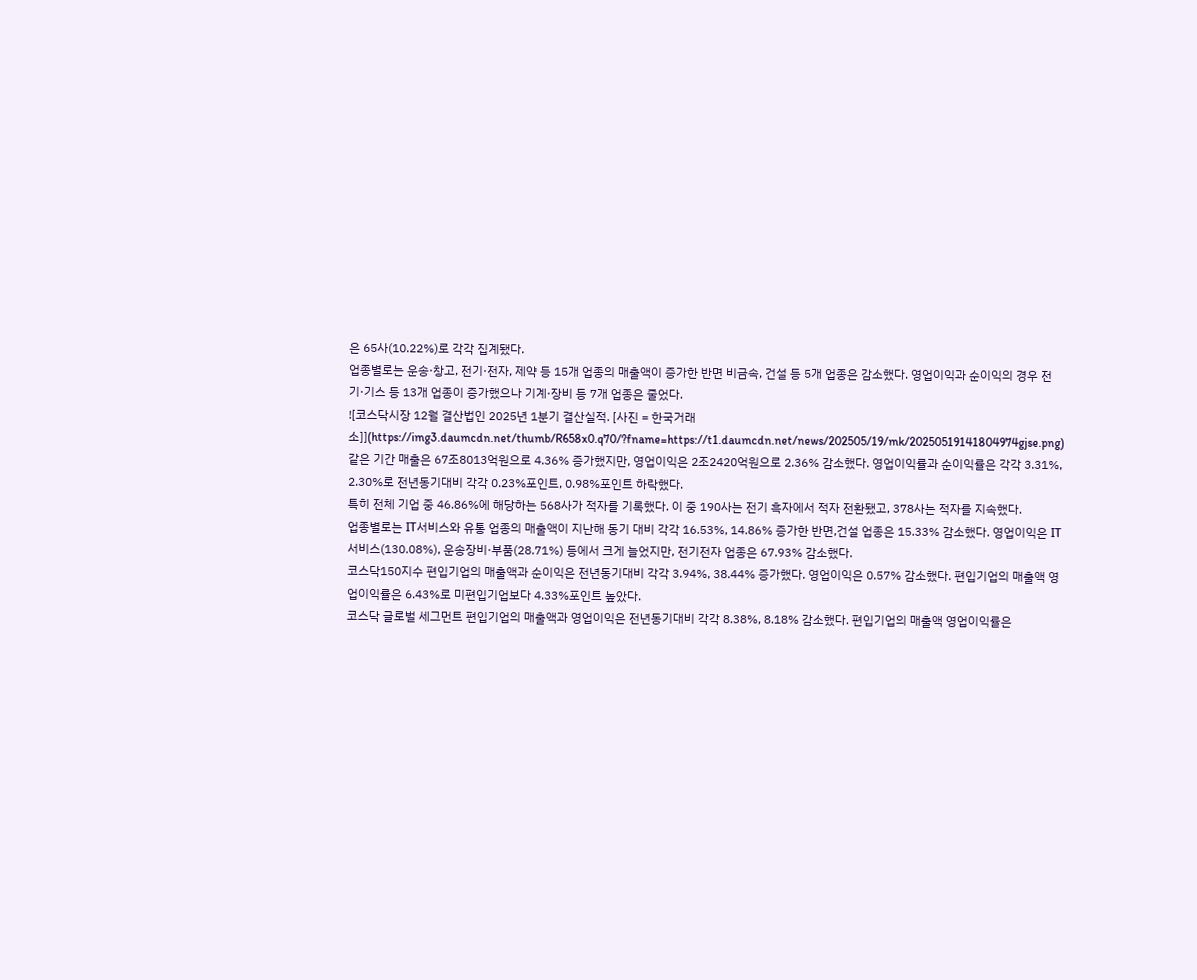은 65사(10.22%)로 각각 집계됐다.
업종별로는 운송·창고, 전기·전자, 제약 등 15개 업종의 매출액이 증가한 반면 비금속, 건설 등 5개 업종은 감소했다. 영업이익과 순이익의 경우 전기·기스 등 13개 업종이 증가했으나 기계·장비 등 7개 업종은 줄었다.
![코스닥시장 12월 결산법인 2025년 1분기 결산실적. [사진 = 한국거래소]](https://img3.daumcdn.net/thumb/R658x0.q70/?fname=https://t1.daumcdn.net/news/202505/19/mk/20250519141804974gjse.png)
같은 기간 매출은 67조8013억원으로 4.36% 증가했지만, 영업이익은 2조2420억원으로 2.36% 감소했다. 영업이익률과 순이익률은 각각 3.31%, 2.30%로 전년동기대비 각각 0.23%포인트, 0.98%포인트 하락했다.
특히 전체 기업 중 46.86%에 해당하는 568사가 적자를 기록했다. 이 중 190사는 전기 흑자에서 적자 전환됐고, 378사는 적자를 지속했다.
업종별로는 IT서비스와 유통 업종의 매출액이 지난해 동기 대비 각각 16.53%, 14.86% 증가한 반면,건설 업종은 15.33% 감소했다. 영업이익은 IT서비스(130.08%), 운송장비·부품(28.71%) 등에서 크게 늘었지만, 전기전자 업종은 67.93% 감소했다.
코스닥150지수 편입기업의 매출액과 순이익은 전년동기대비 각각 3.94%, 38.44% 증가했다. 영업이익은 0.57% 감소했다. 편입기업의 매출액 영업이익률은 6.43%로 미편입기업보다 4.33%포인트 높았다.
코스닥 글로벌 세그먼트 편입기업의 매출액과 영업이익은 전년동기대비 각각 8.38%, 8.18% 감소했다. 편입기업의 매출액 영업이익률은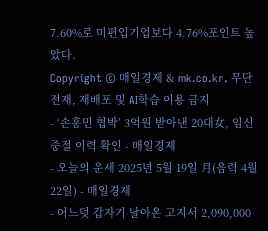7.60%로 미편입기업보다 4.76%포인트 높았다.
Copyright © 매일경제 & mk.co.kr. 무단 전재, 재배포 및 AI학습 이용 금지
- ‘손흥민 협박’ 3억원 받아낸 20대女, 임신중절 이력 확인 - 매일경제
- 오늘의 운세 2025년 5월 19일 月(음력 4월 22일) - 매일경제
- 어느덧 갑자기 날아온 고지서 2,090,000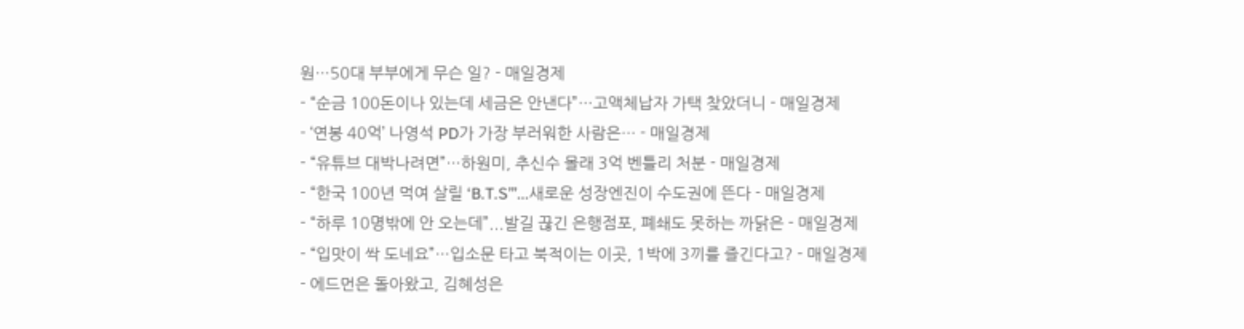원…50대 부부에게 무슨 일? - 매일경제
- “순금 100돈이나 있는데 세금은 안낸다”…고액체납자 가택 찾았더니 - 매일경제
- ‘연봉 40억’ 나영석 PD가 가장 부러워한 사람은… - 매일경제
- “유튜브 대박나려면”…하원미, 추신수 몰래 3억 벤틀리 처분 - 매일경제
- “한국 100년 먹여 살릴 ‘B.T.S’”...새로운 성장엔진이 수도권에 뜬다 - 매일경제
- “하루 10명밖에 안 오는데”...발길 끊긴 은행점포, 폐쇄도 못하는 까닭은 - 매일경제
- “입맛이 싹 도네요”…입소문 타고 북적이는 이곳, 1박에 3끼를 즐긴다고? - 매일경제
- 에드먼은 돌아왔고, 김혜성은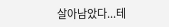살아남았다...테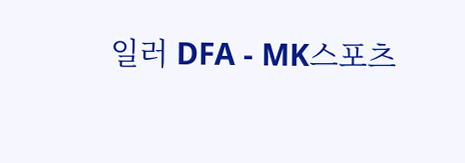일러 DFA - MK스포츠